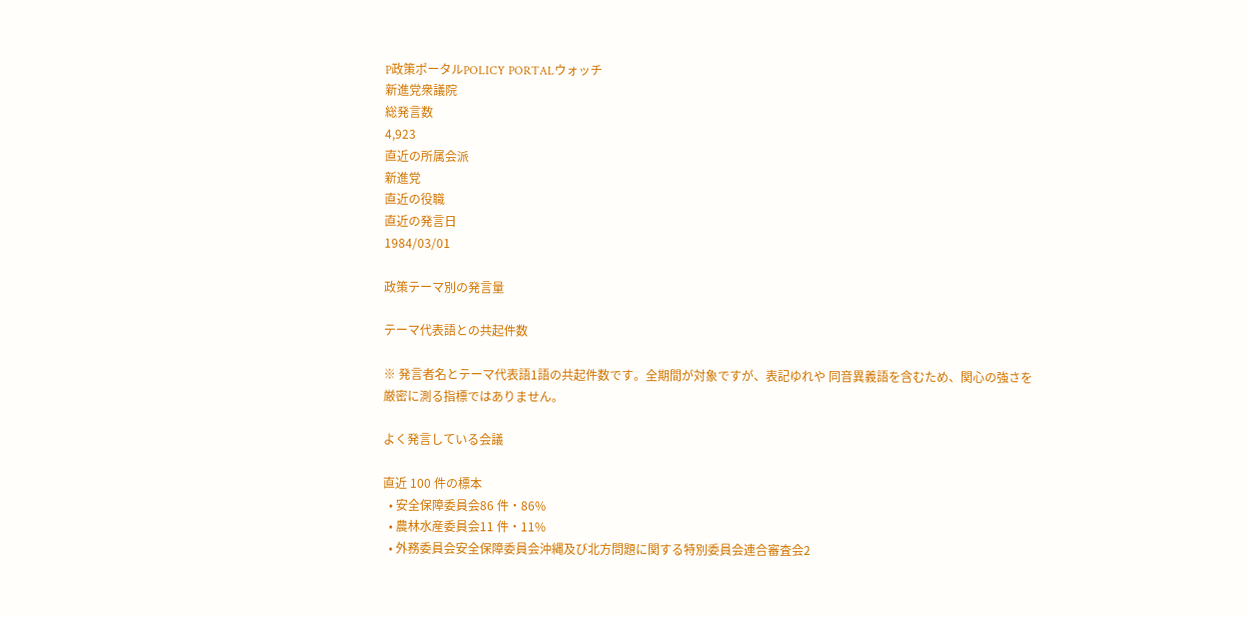P政策ポータルPOLICY PORTALウォッチ
新進党衆議院
総発言数
4,923
直近の所属会派
新進党
直近の役職
直近の発言日
1984/03/01

政策テーマ別の発言量

テーマ代表語との共起件数

※ 発言者名とテーマ代表語1語の共起件数です。全期間が対象ですが、表記ゆれや 同音異義語を含むため、関心の強さを厳密に測る指標ではありません。

よく発言している会議

直近 100 件の標本
  • 安全保障委員会86 件・86%
  • 農林水産委員会11 件・11%
  • 外務委員会安全保障委員会沖縄及び北方問題に関する特別委員会連合審査会2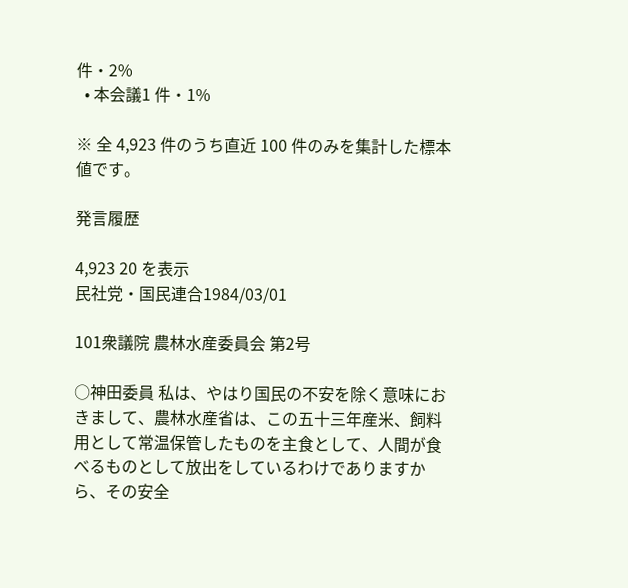件・2%
  • 本会議1 件・1%

※ 全 4,923 件のうち直近 100 件のみを集計した標本値です。

発言履歴

4,923 20 を表示
民社党・国民連合1984/03/01

101衆議院 農林水産委員会 第2号

○神田委員 私は、やはり国民の不安を除く意味におきまして、農林水産省は、この五十三年産米、飼料用として常温保管したものを主食として、人間が食べるものとして放出をしているわけでありますから、その安全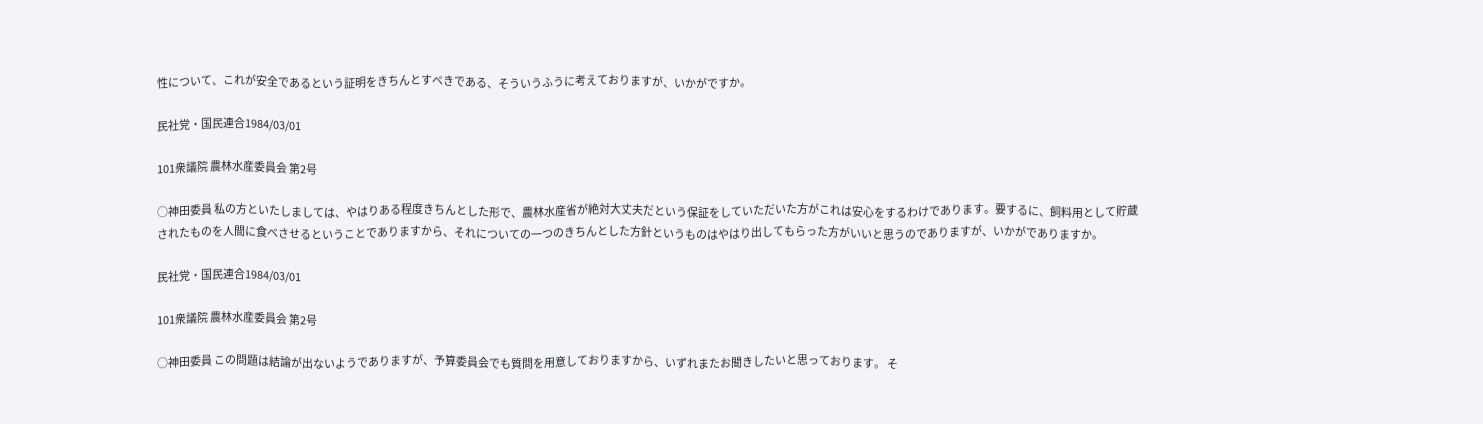性について、これが安全であるという証明をきちんとすべきである、そういうふうに考えておりますが、いかがですか。

民社党・国民連合1984/03/01

101衆議院 農林水産委員会 第2号

○神田委員 私の方といたしましては、やはりある程度きちんとした形で、農林水産省が絶対大丈夫だという保証をしていただいた方がこれは安心をするわけであります。要するに、飼料用として貯蔵されたものを人間に食べさせるということでありますから、それについての一つのきちんとした方針というものはやはり出してもらった方がいいと思うのでありますが、いかがでありますか。

民社党・国民連合1984/03/01

101衆議院 農林水産委員会 第2号

○神田委員 この問題は結論が出ないようでありますが、予算委員会でも質問を用意しておりますから、いずれまたお聞きしたいと思っております。 そ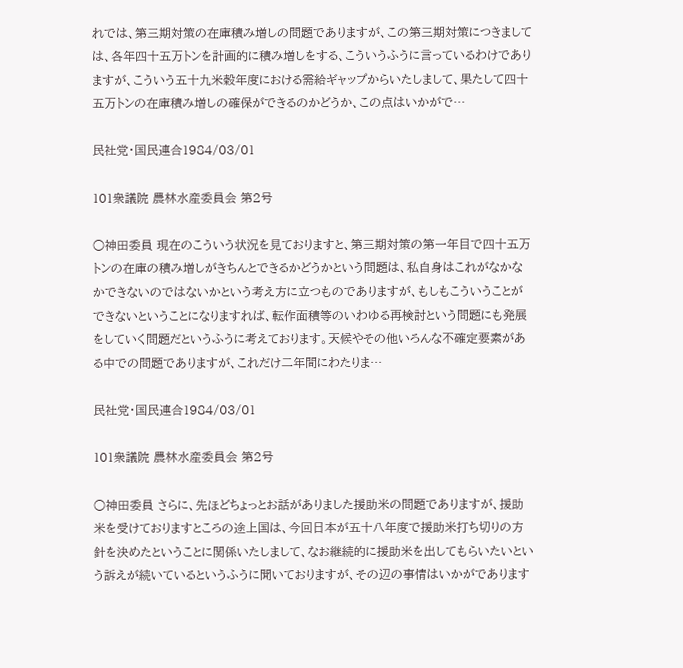れでは、第三期対策の在庫積み増しの問題でありますが、この第三期対策につきましては、各年四十五万トンを計画的に積み増しをする、こういうふうに言っているわけでありますが、こういう五十九米穀年度における需給ギャップからいたしまして、果たして四十五万トンの在庫積み増しの確保ができるのかどうか、この点はいかがで…

民社党・国民連合1984/03/01

101衆議院 農林水産委員会 第2号

○神田委員 現在のこういう状況を見ておりますと、第三期対策の第一年目で四十五万トンの在庫の積み増しがきちんとできるかどうかという問題は、私自身はこれがなかなかできないのではないかという考え方に立つものでありますが、もしもこういうことができないということになりますれば、転作面積等のいわゆる再検討という問題にも発展をしていく問題だというふうに考えております。天候やその他いろんな不確定要素がある中での問題でありますが、これだけ二年間にわたりま…

民社党・国民連合1984/03/01

101衆議院 農林水産委員会 第2号

○神田委員 さらに、先ほどちょっとお話がありました援助米の問題でありますが、援助米を受けておりますところの途上国は、今回日本が五十八年度で援助米打ち切りの方針を決めたということに関係いたしまして、なお継続的に援助米を出してもらいたいという訴えが続いているというふうに聞いておりますが、その辺の事情はいかがであります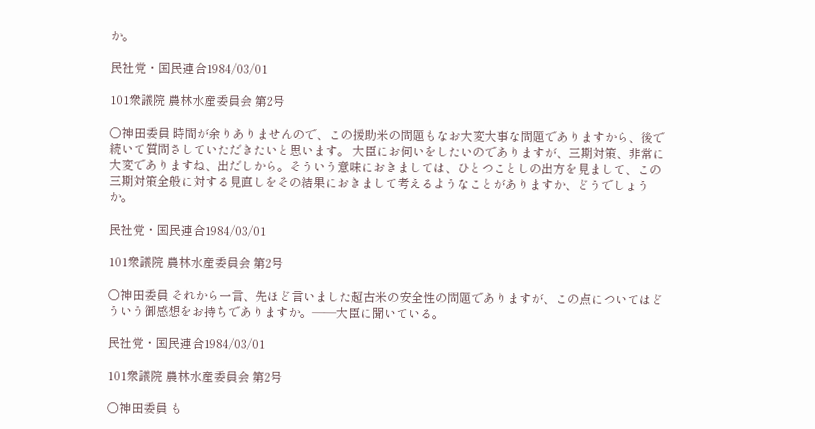か。

民社党・国民連合1984/03/01

101衆議院 農林水産委員会 第2号

○神田委員 時間が余りありませんので、この援助米の問題もなお大変大事な問題でありますから、後で続いて質問さしていただきたいと思います。 大臣にお伺いをしたいのでありますが、三期対策、非常に大変でありますね、出だしから。そういう意味におきましては、ひとつことしの出方を見まして、この三期対策全般に対する見直しをその結果におきまして考えるようなことがありますか、どうでしょうか。

民社党・国民連合1984/03/01

101衆議院 農林水産委員会 第2号

○神田委員 それから一言、先ほど言いました超古米の安全性の問題でありますが、この点についてはどういう御感想をお持ちでありますか。——大臣に聞いている。

民社党・国民連合1984/03/01

101衆議院 農林水産委員会 第2号

○神田委員 も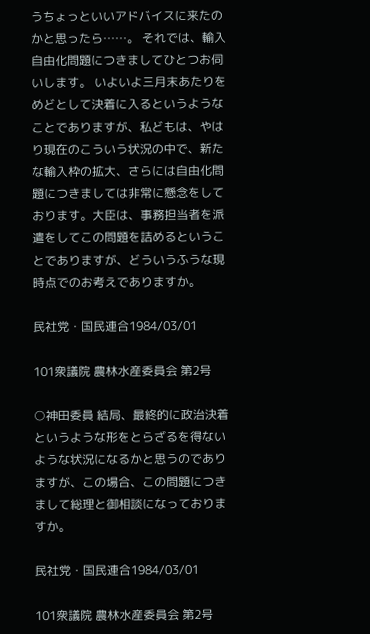うちょっといいアドバイスに来たのかと思ったら……。 それでは、輸入自由化問題につきましてひとつお伺いします。 いよいよ三月末あたりをめどとして決着に入るというようなことでありますが、私どもは、やはり現在のこういう状況の中で、新たな輸入枠の拡大、さらには自由化問題につきましては非常に懸念をしております。大臣は、事務担当者を派遣をしてこの問題を詰めるということでありますが、どういうふうな現時点でのお考えでありますか。

民社党・国民連合1984/03/01

101衆議院 農林水産委員会 第2号

○神田委員 結局、最終的に政治決着というような形をとらざるを得ないような状況になるかと思うのでありますが、この場合、この問題につきまして総理と御相談になっておりますか。

民社党・国民連合1984/03/01

101衆議院 農林水産委員会 第2号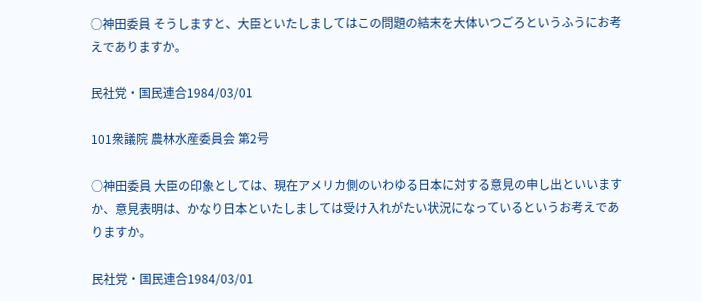○神田委員 そうしますと、大臣といたしましてはこの問題の結末を大体いつごろというふうにお考えでありますか。

民社党・国民連合1984/03/01

101衆議院 農林水産委員会 第2号

○神田委員 大臣の印象としては、現在アメリカ側のいわゆる日本に対する意見の申し出といいますか、意見表明は、かなり日本といたしましては受け入れがたい状況になっているというお考えでありますか。

民社党・国民連合1984/03/01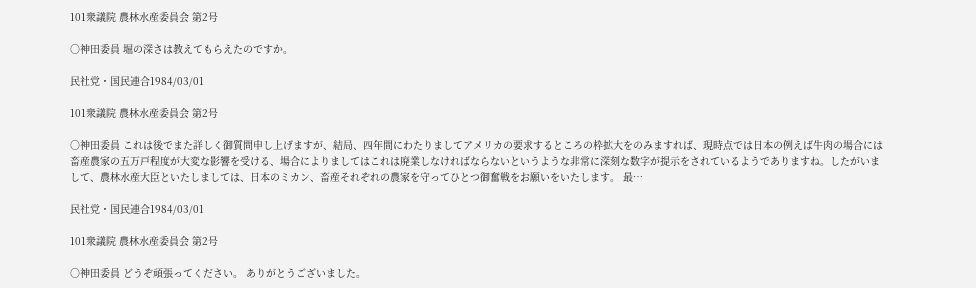101衆議院 農林水産委員会 第2号

○神田委員 堀の深さは教えてもらえたのですか。

民社党・国民連合1984/03/01

101衆議院 農林水産委員会 第2号

○神田委員 これは後でまた詳しく御質問申し上げますが、結局、四年間にわたりましてアメリカの要求するところの枠拡大をのみますれば、現時点では日本の例えば牛肉の場合には畜産農家の五万戸程度が大変な影響を受ける、場合によりましてはこれは廃業しなければならないというような非常に深刻な数字が提示をされているようでありますね。したがいまして、農林水産大臣といたしましては、日本のミカン、畜産それぞれの農家を守ってひとつ御奮戦をお願いをいたします。 最…

民社党・国民連合1984/03/01

101衆議院 農林水産委員会 第2号

○神田委員 どうぞ頑張ってください。 ありがとうございました。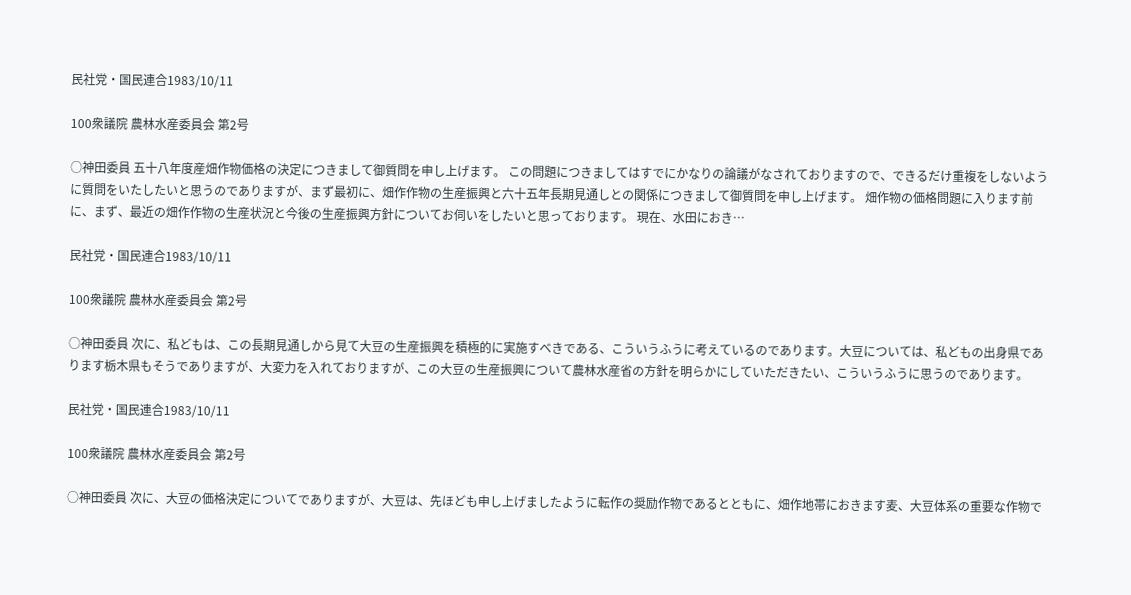民社党・国民連合1983/10/11

100衆議院 農林水産委員会 第2号

○神田委員 五十八年度産畑作物価格の決定につきまして御質問を申し上げます。 この問題につきましてはすでにかなりの論議がなされておりますので、できるだけ重複をしないように質問をいたしたいと思うのでありますが、まず最初に、畑作作物の生産振興と六十五年長期見通しとの関係につきまして御質問を申し上げます。 畑作物の価格問題に入ります前に、まず、最近の畑作作物の生産状況と今後の生産振興方針についてお伺いをしたいと思っております。 現在、水田におき…

民社党・国民連合1983/10/11

100衆議院 農林水産委員会 第2号

○神田委員 次に、私どもは、この長期見通しから見て大豆の生産振興を積極的に実施すべきである、こういうふうに考えているのであります。大豆については、私どもの出身県であります栃木県もそうでありますが、大変力を入れておりますが、この大豆の生産振興について農林水産省の方針を明らかにしていただきたい、こういうふうに思うのであります。

民社党・国民連合1983/10/11

100衆議院 農林水産委員会 第2号

○神田委員 次に、大豆の価格決定についてでありますが、大豆は、先ほども申し上げましたように転作の奨励作物であるとともに、畑作地帯におきます麦、大豆体系の重要な作物で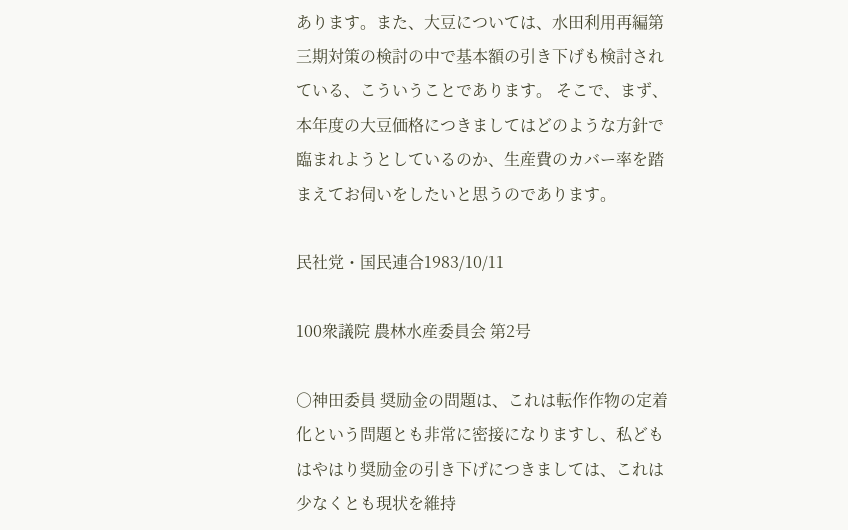あります。また、大豆については、水田利用再編第三期対策の検討の中で基本額の引き下げも検討されている、こういうことであります。 そこで、まず、本年度の大豆価格につきましてはどのような方針で臨まれようとしているのか、生産費のカバー率を踏まえてお伺いをしたいと思うのであります。

民社党・国民連合1983/10/11

100衆議院 農林水産委員会 第2号

○神田委員 奨励金の問題は、これは転作作物の定着化という問題とも非常に密接になりますし、私どもはやはり奨励金の引き下げにつきましては、これは少なくとも現状を維持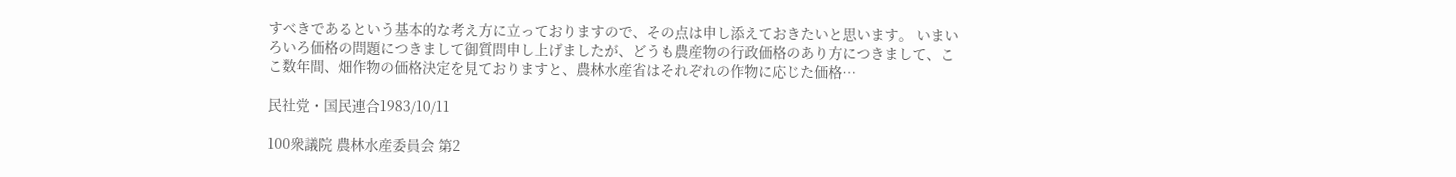すべきであるという基本的な考え方に立っておりますので、その点は申し添えておきたいと思います。 いまいろいろ価格の問題につきまして御質問申し上げましたが、どうも農産物の行政価格のあり方につきまして、ここ数年間、畑作物の価格決定を見ておりますと、農林水産省はそれぞれの作物に応じた価格…

民社党・国民連合1983/10/11

100衆議院 農林水産委員会 第2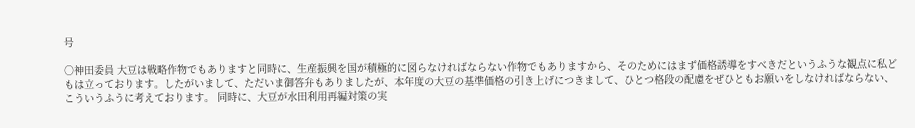号

○神田委員 大豆は戦略作物でもありますと同時に、生産振興を国が積極的に図らなければならない作物でもありますから、そのためにはまず価格誘導をすべきだというふうな観点に私どもは立っております。したがいまして、ただいま御答弁もありましたが、本年度の大豆の基準価格の引き上げにつきまして、ひとつ格段の配慮をぜひともお願いをしなければならない、こういうふうに考えております。 同時に、大豆が水田利用再編対策の実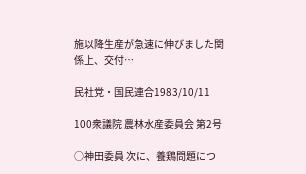施以降生産が急速に伸びました関係上、交付…

民社党・国民連合1983/10/11

100衆議院 農林水産委員会 第2号

○神田委員 次に、養鶏問題につ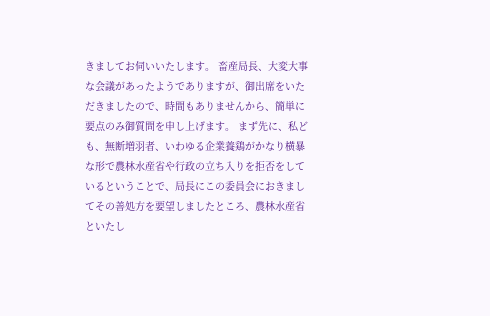きましてお伺いいたします。 畜産局長、大変大事な会議があったようでありますが、御出席をいただきましたので、時間もありませんから、簡単に要点のみ御質問を申し上げます。 まず先に、私ども、無断増羽者、いわゆる企業養鶏がかなり横暴な形で農林水産省や行政の立ち入りを拒否をしているということで、局長にこの委員会におきましてその善処方を要望しましたところ、農林水産省といたし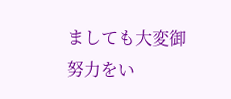ましても大変御努力をい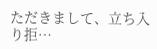ただきまして、立ち入り拒…